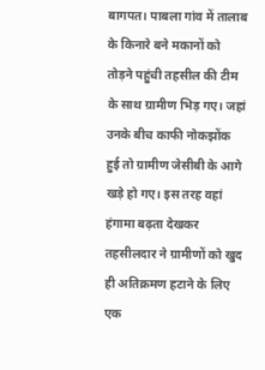बागपत। पाबला गांव में तालाब के किनारे बने मकानों को तोड़ने पहुंची तहसील की टीम के साथ ग्रामीण भिड़ गए। जहां उनके बीच काफी नोकझोंक हुई तो ग्रामीण जेसीबी के आगे खड़े हो गए। इस तरह वहां हंगामा बढ़ता देखकर तहसीलदार ने ग्रामीणों को खुद ही अतिक्रमण हटाने के लिए एक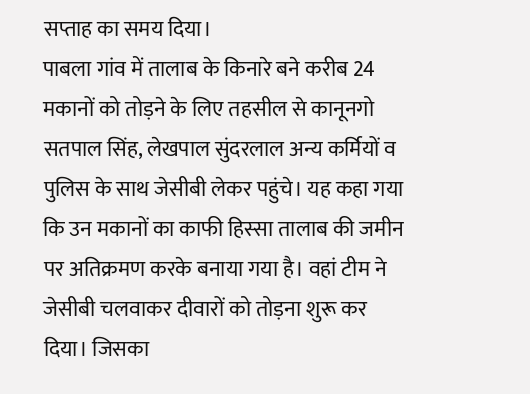सप्ताह का समय दिया।
पाबला गांव में तालाब के किनारे बने करीब 24 मकानों को तोड़ने के लिए तहसील से कानूनगो सतपाल सिंह, लेखपाल सुंदरलाल अन्य कर्मियों व पुलिस के साथ जेसीबी लेकर पहुंचे। यह कहा गया कि उन मकानों का काफी हिस्सा तालाब की जमीन पर अतिक्रमण करके बनाया गया है। वहां टीम ने जेसीबी चलवाकर दीवारों को तोड़ना शुरू कर दिया। जिसका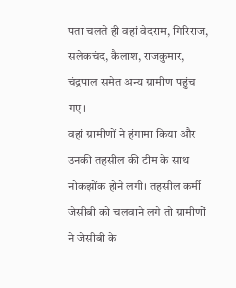पता चलते ही वहां वेदराम, गिरिराज, सलेकचंद, कैलाश, राजकुमार, चंद्रपाल समेत अन्य ग्रामीण पहुंच गए।
वहां ग्रामीणों ने हंगामा किया और उनकी तहसील की टीम के साथ नोकझोंक होने लगी। तहसील कर्मी जेसीबी को चलवाने लगे तो ग्रामीणों ने जेसीबी के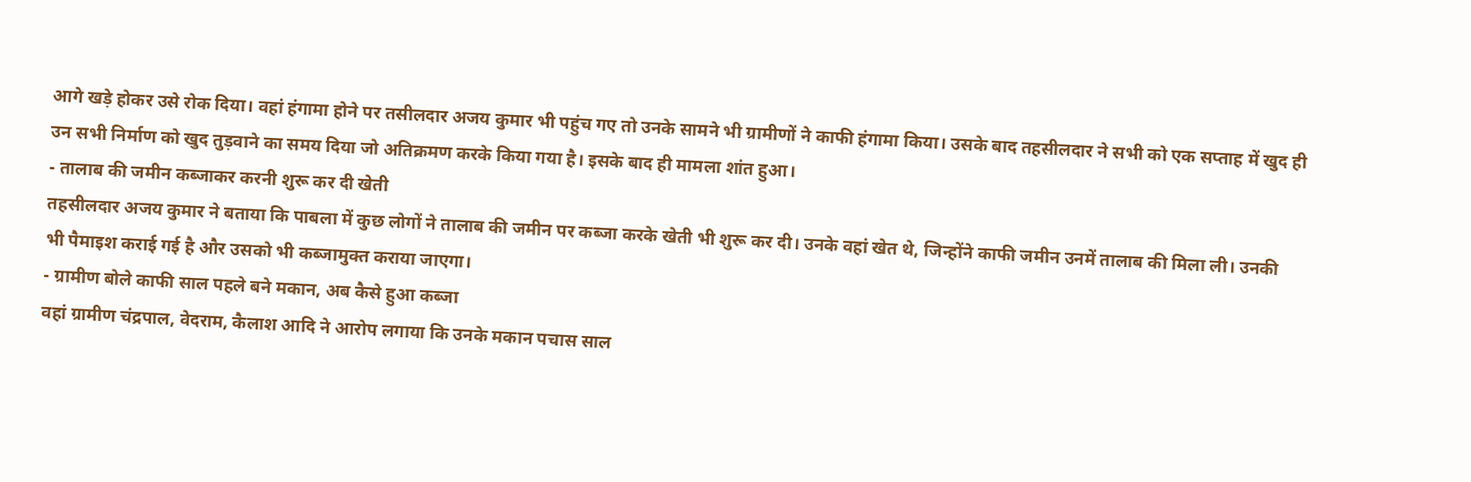आगे खड़े होकर उसे रोक दिया। वहां हंगामा होने पर तसीलदार अजय कुमार भी पहुंच गए तो उनके सामने भी ग्रामीणों ने काफी हंगामा किया। उसके बाद तहसीलदार ने सभी को एक सप्ताह में खुद ही उन सभी निर्माण को खुद तुड़वाने का समय दिया जो अतिक्रमण करके किया गया है। इसके बाद ही मामला शांत हुआ।
- तालाब की जमीन कब्जाकर करनी शुरू कर दी खेती
तहसीलदार अजय कुमार ने बताया कि पाबला में कुछ लोगों ने तालाब की जमीन पर कब्जा करके खेती भी शुरू कर दी। उनके वहां खेत थे, जिन्होंने काफी जमीन उनमें तालाब की मिला ली। उनकी भी पैमाइश कराई गई है और उसको भी कब्जामुक्त कराया जाएगा।
- ग्रामीण बोले काफी साल पहले बने मकान, अब कैसे हुआ कब्जा
वहां ग्रामीण चंद्रपाल, वेदराम, कैलाश आदि ने आरोप लगाया कि उनके मकान पचास साल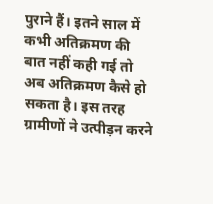पुराने हैं। इतने साल में कभी अतिक्रमण की बात नहीं कही गई तो अब अतिक्रमण कैसे हो सकता है। इस तरह ग्रामीणों ने उत्पीड़न करने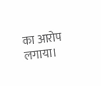का आरोप लगाया।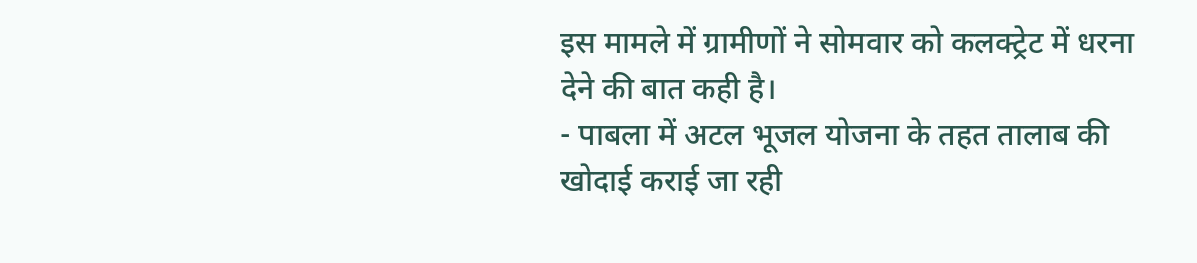इस मामले में ग्रामीणों ने सोमवार को कलक्ट्रेट में धरना देने की बात कही है।
- पाबला में अटल भूजल योजना के तहत तालाब की खोदाई कराई जा रही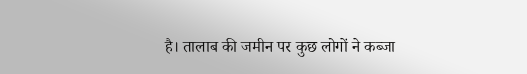है। तालाब की जमीन पर कुछ लोगों ने कब्जा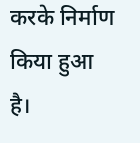करके निर्माण किया हुआ है।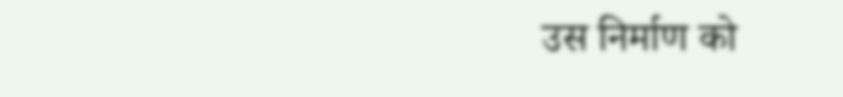उस निर्माण को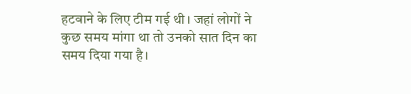हटवाने के लिए टीम गई थी। जहां लोगों ने कुछ समय मांगा था तो उनको सात दिन का समय दिया गया है।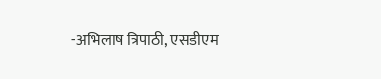-अभिलाष त्रिपाठी, एसडीएम